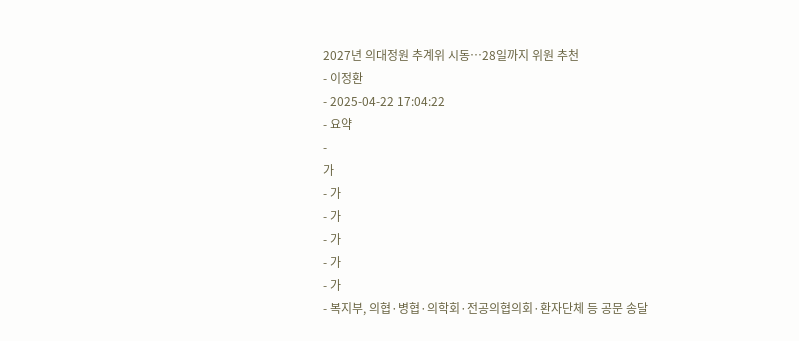2027년 의대정원 추계위 시동…28일까지 위원 추천
- 이정환
- 2025-04-22 17:04:22
- 요약
-
가
- 가
- 가
- 가
- 가
- 가
- 복지부, 의협·병협·의학회·전공의협의회·환자단체 등 공문 송달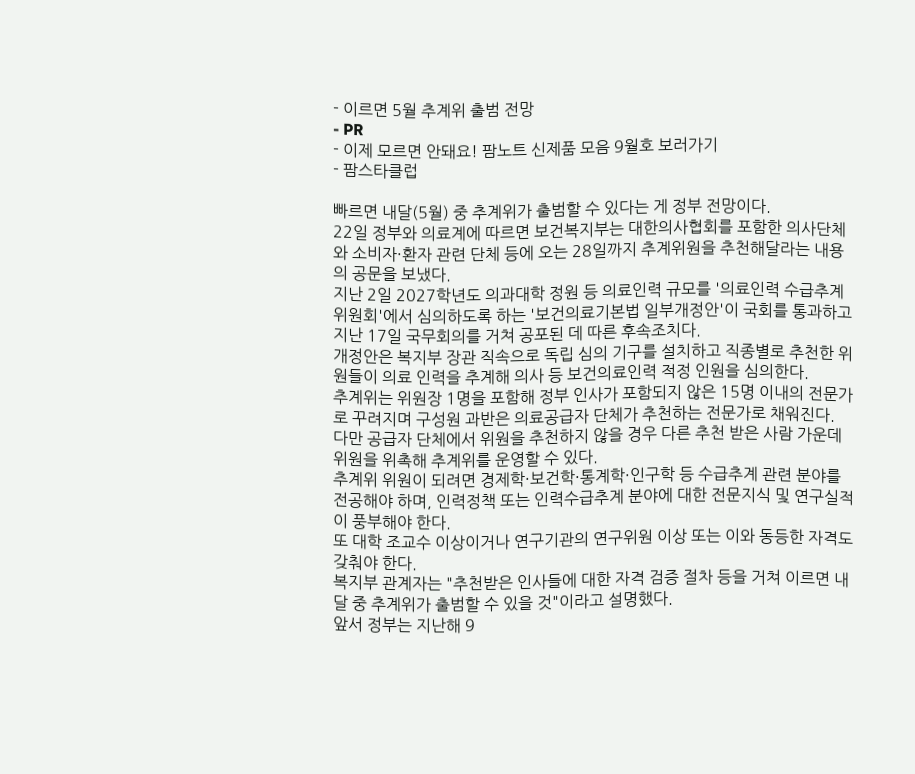- 이르면 5월 추계위 출범 전망
- PR
- 이제 모르면 안돼요! 팜노트 신제품 모음 9월호 보러가기
- 팜스타클럽

빠르면 내달(5월) 중 추계위가 출범할 수 있다는 게 정부 전망이다.
22일 정부와 의료계에 따르면 보건복지부는 대한의사협회를 포함한 의사단체와 소비자·환자 관련 단체 등에 오는 28일까지 추계위원을 추천해달라는 내용의 공문을 보냈다.
지난 2일 2027학년도 의과대학 정원 등 의료인력 규모를 '의료인력 수급추계위원회'에서 심의하도록 하는 '보건의료기본법 일부개정안'이 국회를 통과하고 지난 17일 국무회의를 거쳐 공포된 데 따른 후속조치다.
개정안은 복지부 장관 직속으로 독립 심의 기구를 설치하고 직종별로 추천한 위원들이 의료 인력을 추계해 의사 등 보건의료인력 적정 인원을 심의한다.
추계위는 위원장 1명을 포함해 정부 인사가 포함되지 않은 15명 이내의 전문가로 꾸려지며 구성원 과반은 의료공급자 단체가 추천하는 전문가로 채워진다.
다만 공급자 단체에서 위원을 추천하지 않을 경우 다른 추천 받은 사람 가운데 위원을 위촉해 추계위를 운영할 수 있다.
추계위 위원이 되려면 경제학·보건학·통계학·인구학 등 수급추계 관련 분야를 전공해야 하며, 인력정책 또는 인력수급추계 분야에 대한 전문지식 및 연구실적이 풍부해야 한다.
또 대학 조교수 이상이거나 연구기관의 연구위원 이상 또는 이와 동등한 자격도 갖춰야 한다.
복지부 관계자는 "추천받은 인사들에 대한 자격 검증 절차 등을 거쳐 이르면 내달 중 추계위가 출범할 수 있을 것"이라고 설명했다.
앞서 정부는 지난해 9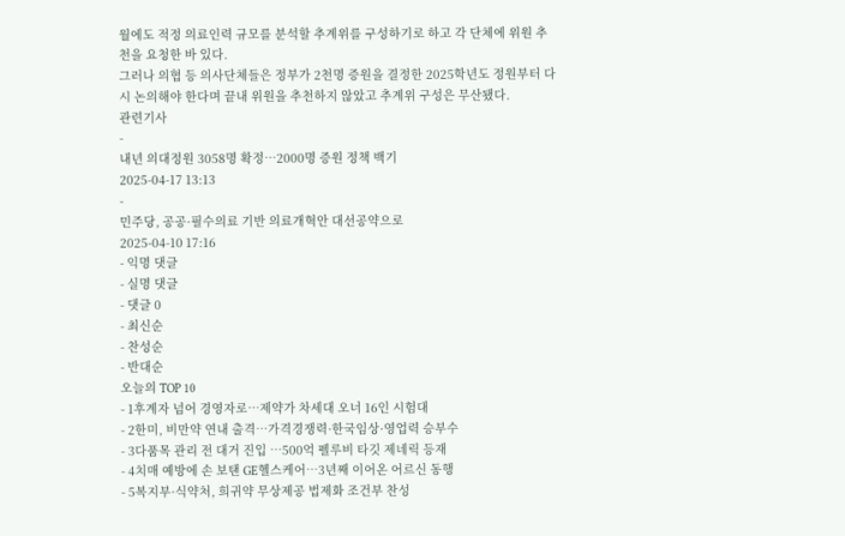월에도 적정 의료인력 규모를 분석할 추계위를 구성하기로 하고 각 단체에 위원 추천을 요청한 바 있다.
그러나 의협 등 의사단체들은 정부가 2천명 증원을 결정한 2025학년도 정원부터 다시 논의해야 한다며 끝내 위원을 추천하지 않았고 추계위 구성은 무산됐다.
관련기사
-
내년 의대정원 3058명 확정…2000명 증원 정책 백기
2025-04-17 13:13
-
민주당, 공공·필수의료 기반 의료개혁안 대선공약으로
2025-04-10 17:16
- 익명 댓글
- 실명 댓글
- 댓글 0
- 최신순
- 찬성순
- 반대순
오늘의 TOP 10
- 1후계자 넘어 경영자로…제약가 차세대 오너 16인 시험대
- 2한미, 비만약 연내 출격…가격경쟁력·한국임상·영업력 승부수
- 3다품목 관리 전 대거 진입 …500억 펠루비 타깃 제네릭 등재
- 4치매 예방에 손 보탠 GE헬스케어…3년째 이어온 어르신 동행
- 5복지부·식약처, 희귀약 무상제공 법제화 조건부 찬성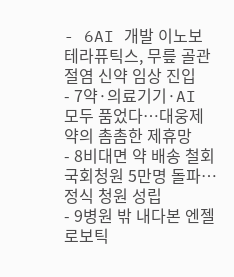- 6AI 개발 이노보테라퓨틱스, 무릎 골관절염 신약 임상 진입
- 7약·의료기기·AI 모두 품었다…대웅제약의 촘촘한 제휴망
- 8비대면 약 배송 철회 국회청원 5만명 돌파…정식 청원 성립
- 9병원 밖 내다본 엔젤로보틱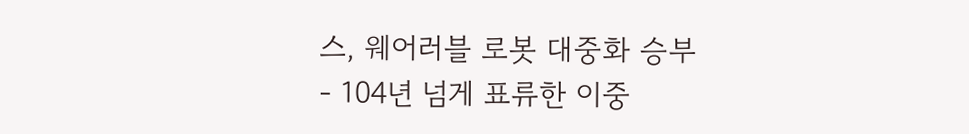스, 웨어러블 로봇 대중화 승부
- 104년 넘게 표류한 이중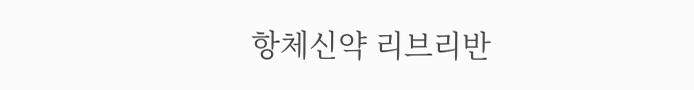항체신약 리브리반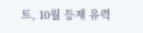트, 10월 등재 유력